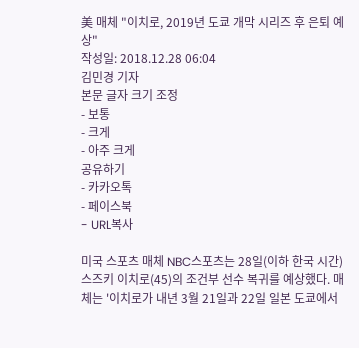美 매체 "이치로, 2019년 도쿄 개막 시리즈 후 은퇴 예상"
작성일: 2018.12.28 06:04
김민경 기자
본문 글자 크기 조정
- 보통
- 크게
- 아주 크게
공유하기
- 카카오톡
- 페이스북
- URL복사

미국 스포츠 매체 NBC스포츠는 28일(이하 한국 시간) 스즈키 이치로(45)의 조건부 선수 복귀를 예상했다. 매체는 '이치로가 내년 3월 21일과 22일 일본 도쿄에서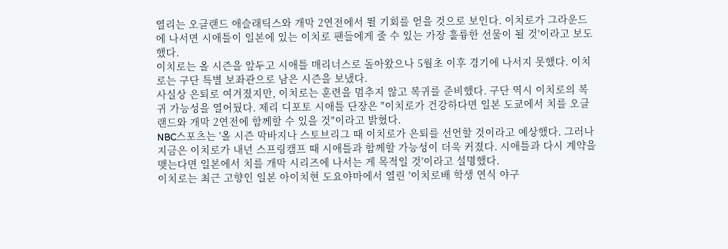열리는 오클랜드 애슬래틱스와 개막 2연전에서 뛸 기회를 얻을 것으로 보인다. 이치로가 그라운드에 나서면 시애틀이 일본에 있는 이치로 팬들에게 줄 수 있는 가장 훌륭한 선물이 될 것'이라고 보도했다.
이치로는 올 시즌을 앞두고 시애틀 매리너스로 돌아왔으나 5월초 이후 경기에 나서지 못했다. 이치로는 구단 특별 보좌관으로 남은 시즌을 보냈다.
사실상 은퇴로 여겨졌지만, 이치로는 훈련을 멈추지 않고 복귀를 준비했다. 구단 역시 이치로의 복귀 가능성을 열어뒀다. 제리 디포토 시애틀 단장은 "이치로가 건강하다면 일본 도쿄에서 치를 오클랜드와 개막 2연전에 함께할 수 있을 것"이라고 밝혔다.
NBC스포츠는 '올 시즌 막바지나 스토브리그 때 이치로가 은퇴를 선언할 것이라고 예상했다. 그러나 지금은 이치로가 내년 스프링캠프 때 시애틀과 함께할 가능성이 더욱 커졌다. 시애틀과 다시 계약을 맺는다면 일본에서 치를 개막 시리즈에 나서는 게 목적일 것'이라고 설명했다.
이치로는 최근 고향인 일본 아이치현 도요야마에서 열린 '이치로배 학생 연식 야구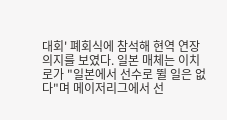대회' 폐회식에 참석해 현역 연장 의지를 보였다. 일본 매체는 이치로가 "일본에서 선수로 뛸 일은 없다"며 메이저리그에서 선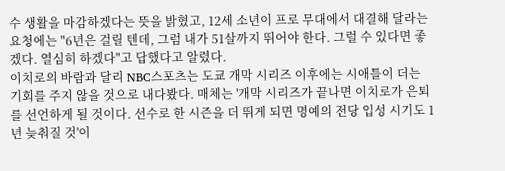수 생활을 마감하겠다는 뜻을 밝혔고, 12세 소년이 프로 무대에서 대결해 달라는 요청에는 "6년은 걸릴 텐데, 그럼 내가 51살까지 뛰어야 한다. 그럴 수 있다면 좋겠다. 열심히 하겠다"고 답했다고 알렸다.
이치로의 바람과 달리 NBC스포츠는 도쿄 개막 시리즈 이후에는 시애틀이 더는 기회를 주지 않을 것으로 내다봤다. 매체는 '개막 시리즈가 끝나면 이치로가 은퇴를 선언하게 될 것이다. 선수로 한 시즌을 더 뛰게 되면 명예의 전당 입성 시기도 1년 늦춰질 것'이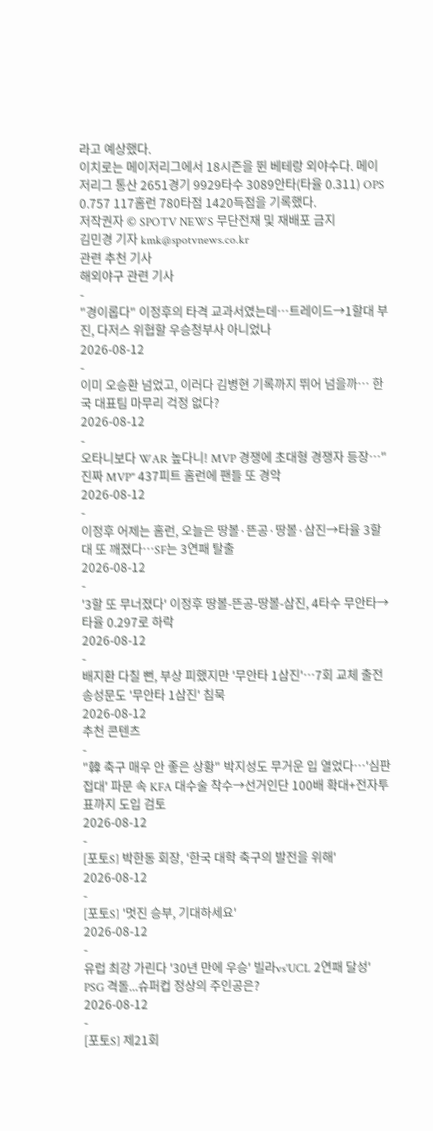라고 예상했다.
이치로는 메이저리그에서 18시즌을 뛴 베테랑 외야수다. 메이저리그 통산 2651경기 9929타수 3089안타(타율 0.311) OPS 0.757 117홈런 780타점 1420득점을 기록했다.
저작권자 © SPOTV NEWS 무단전재 및 재배포 금지
김민경 기자 kmk@spotvnews.co.kr
관련 추천 기사
해외야구 관련 기사
-
"경이롭다" 이정후의 타격 교과서였는데…트레이드→1할대 부진, 다저스 위협할 우승청부사 아니었나
2026-08-12
-
이미 오승환 넘었고, 이러다 김병현 기록까지 뛰어 넘을까… 한국 대표팀 마무리 걱정 없다?
2026-08-12
-
오타니보다 WAR 높다니! MVP 경쟁에 초대형 경쟁자 등장…"진짜 MVP" 437피트 홈런에 팬들 또 경악
2026-08-12
-
이정후 어제는 홈런, 오늘은 땅볼·뜬공·땅볼·삼진→타율 3할대 또 깨졌다…SF는 3연패 탈출
2026-08-12
-
'3할 또 무너졌다' 이정후 땅볼-뜬공-땅볼-삼진, 4타수 무안타→타율 0.297로 하락
2026-08-12
-
배지환 다칠 뻔, 부상 피했지만 '무안타 1삼진'…7회 교체 출전 송성문도 '무안타 1삼진' 침묵
2026-08-12
추천 콘텐츠
-
"韓 축구 매우 안 좋은 상황" 박지성도 무거운 입 열었다…'심판 접대' 파문 속 KFA 대수술 착수→선거인단 100배 확대+전자투표까지 도입 검토
2026-08-12
-
[포토S] 박한동 회장, '한국 대학 축구의 발전을 위해'
2026-08-12
-
[포토S] '멋진 승부, 기대하세요'
2026-08-12
-
유럽 최강 가린다 '30년 만에 우승' 빌라vs'UCL 2연패 달성' PSG 격돌...슈퍼컵 정상의 주인공은?
2026-08-12
-
[포토S] 제21회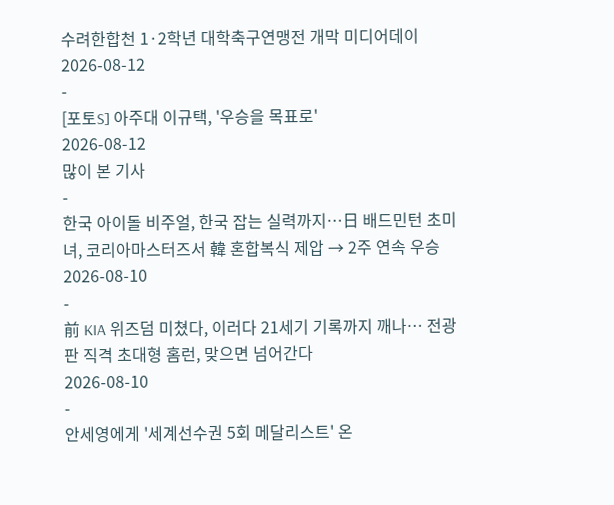수려한합천 1·2학년 대학축구연맹전 개막 미디어데이
2026-08-12
-
[포토S] 아주대 이규택, '우승을 목표로'
2026-08-12
많이 본 기사
-
한국 아이돌 비주얼, 한국 잡는 실력까지…日 배드민턴 초미녀, 코리아마스터즈서 韓 혼합복식 제압 → 2주 연속 우승
2026-08-10
-
前 KIA 위즈덤 미쳤다, 이러다 21세기 기록까지 깨나… 전광판 직격 초대형 홈런, 맞으면 넘어간다
2026-08-10
-
안세영에게 '세계선수권 5회 메달리스트' 온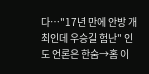다…"17년 만에 안방 개최인데 우승길 험난" 인도 언론은 한숨→홈 이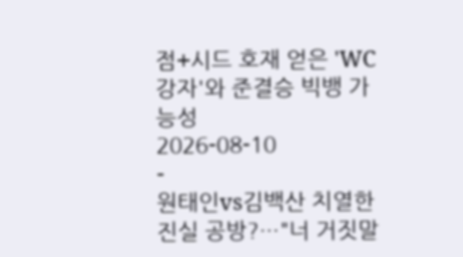점+시드 호재 얻은 'WC 강자'와 준결승 빅뱅 가능성
2026-08-10
-
원태인vs김백산 치열한 진실 공방?…"너 거짓말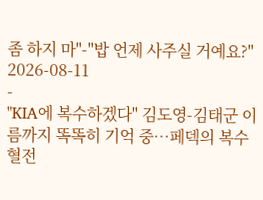좀 하지 마"-"밥 언제 사주실 거예요?"
2026-08-11
-
"KIA에 복수하겠다" 김도영-김태군 이름까지 똑똑히 기억 중…페덱의 복수혈전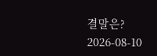결말은?
2026-08-10